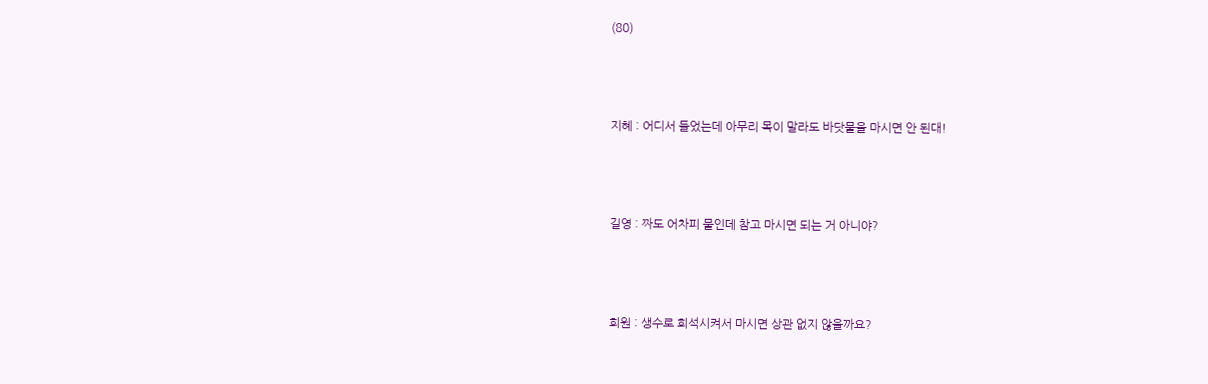(80)



지혜 : 어디서 들었는데 아무리 목이 말라도 바닷물을 마시면 안 된대!



길영 : 짜도 어차피 물인데 참고 마시면 되는 거 아니야?



희원 : 생수로 희석시켜서 마시면 상관 없지 않을까요?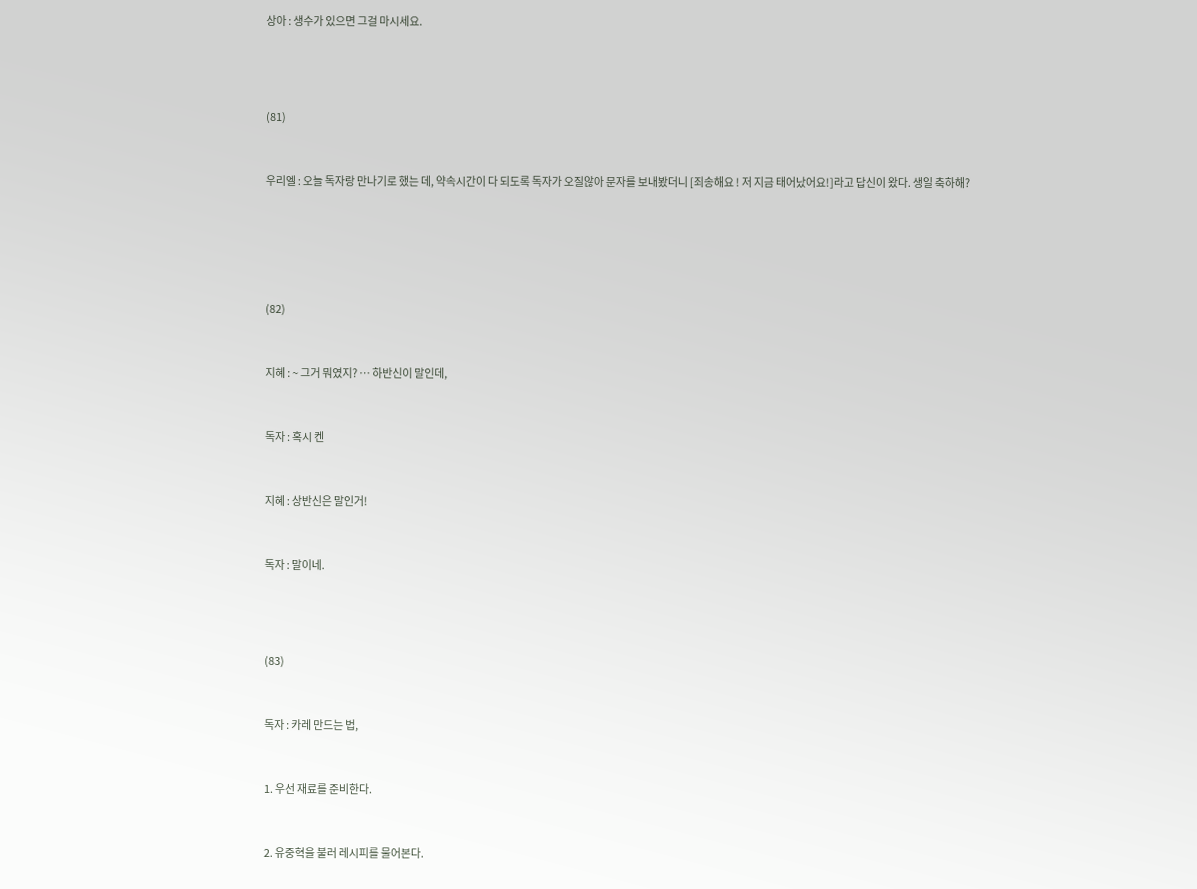상아 : 생수가 있으면 그걸 마시세요.





(81)



우리엘 : 오늘 독자랑 만나기로 했는 데, 약속시간이 다 되도록 독자가 오질않아 문자를 보내봤더니 [죄송해요 ! 저 지금 태어났어요!]라고 답신이 왔다. 생일 축하해?







(82)



지혜 : ~ 그거 뭐였지? … 하반신이 말인데,



독자 : 혹시 켄



지혜 : 상반신은 말인거!



독자 : 말이네.





(83)



독자 : 카레 만드는 법,



1. 우선 재료를 준비한다.



2. 유중혁을 불러 레시피를 물어본다.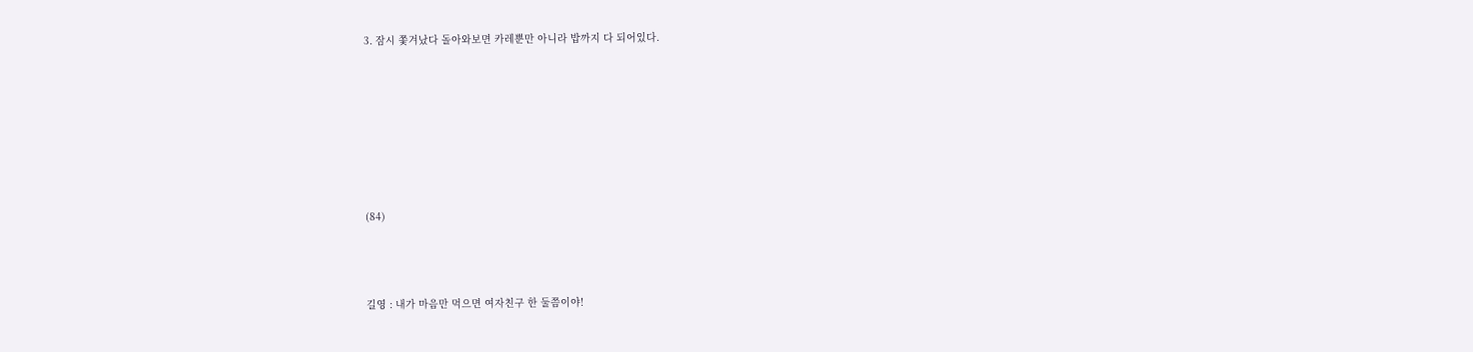3. 잠시 쫓겨났다 돌아와보면 카레뿐만 아니라 밥까지 다 되어있다.







(84)



길영 : 내가 마음만 먹으면 여자친구 한 둘쯤이야!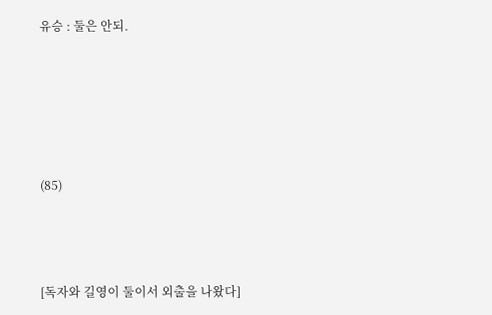유승 : 둘은 안되.





(85)



[독자와 길영이 둘이서 외출을 나왔다]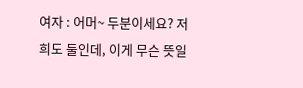여자 : 어머~ 두분이세요? 저희도 둘인데, 이게 무슨 뜻일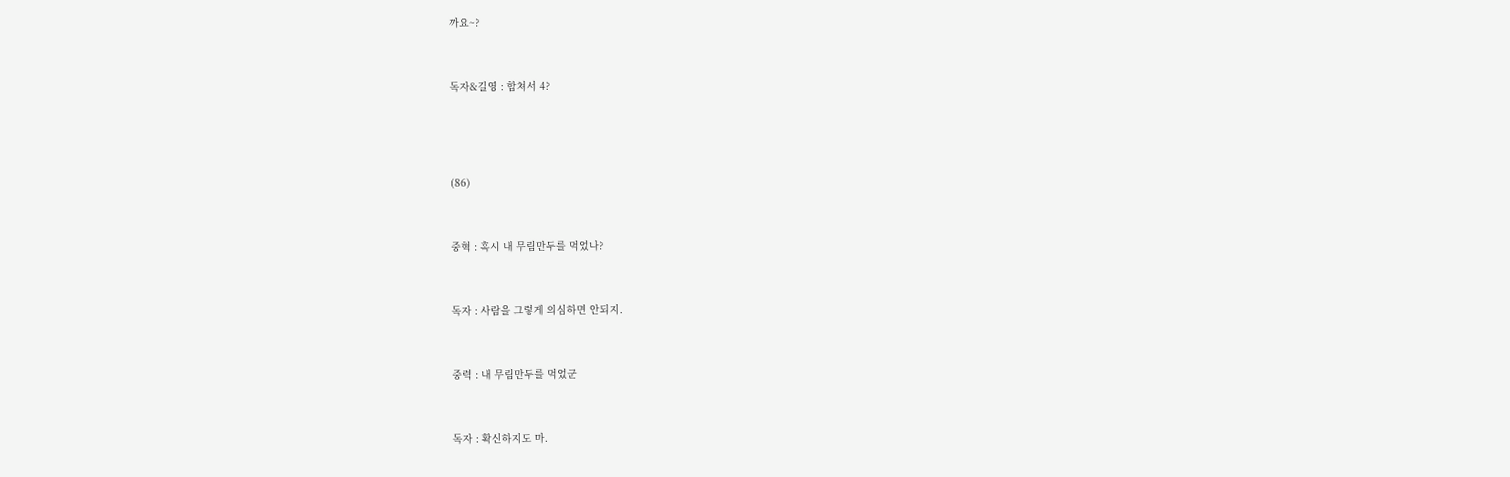까요~?



독자&길영 : 합쳐서 4?





(86)



중혁 : 혹시 내 무림만두를 먹었나?



독자 : 사람을 그렇게 의심하면 안되지.



중력 : 내 무림만두를 먹었군



독자 : 확신하지도 마.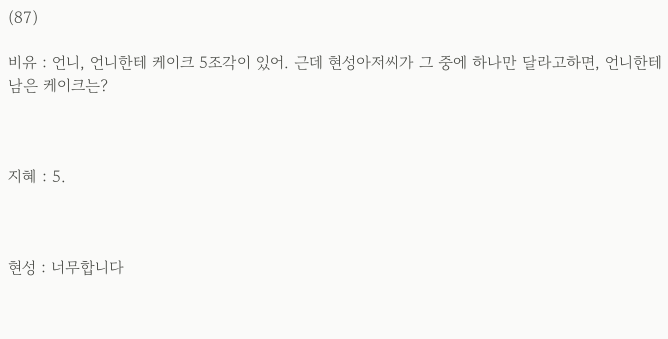(87)

비유 : 언니, 언니한테 케이크 5조각이 있어. 근데 현성아저씨가 그 중에 하나만 달라고하면, 언니한테 남은 케이크는?



지혜 : 5.



현성 : 너무합니다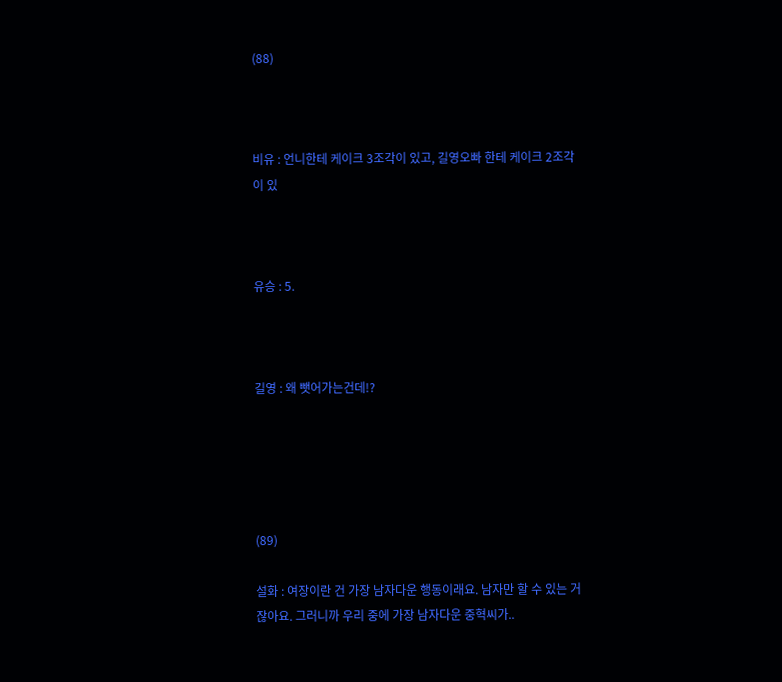(88)



비유 : 언니한테 케이크 3조각이 있고, 길영오빠 한테 케이크 2조각이 있



유승 : 5.



길영 : 왜 뺏어가는건데!?





(89)

설화 : 여장이란 건 가장 남자다운 행동이래요. 남자만 할 수 있는 거 잖아요. 그러니까 우리 중에 가장 남자다운 중혁씨가..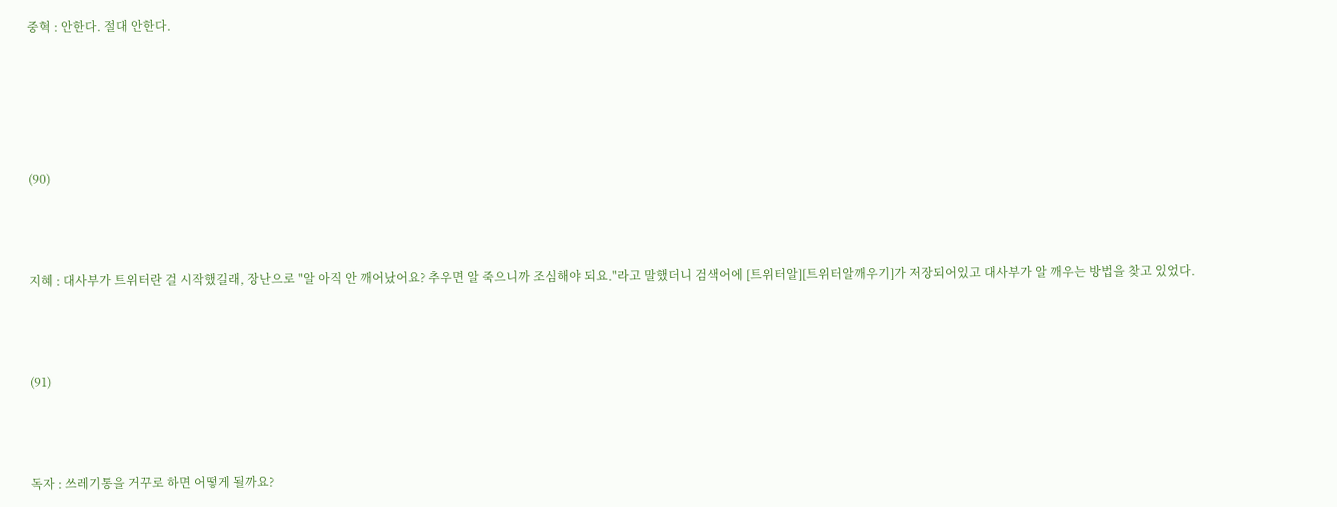중혁 : 안한다. 절대 안한다.





(90)



지혜 : 대사부가 트위터란 걸 시작했길래, 장난으로 "알 아직 안 깨어났어요? 추우면 알 죽으니까 조심해야 되요."라고 말했더니 검색어에 [트위터알][트위터알깨우기]가 저장되어있고 대사부가 알 깨우는 방법을 찾고 있었다.



(91)



독자 : 쓰레기통을 거꾸로 하면 어떻게 될까요?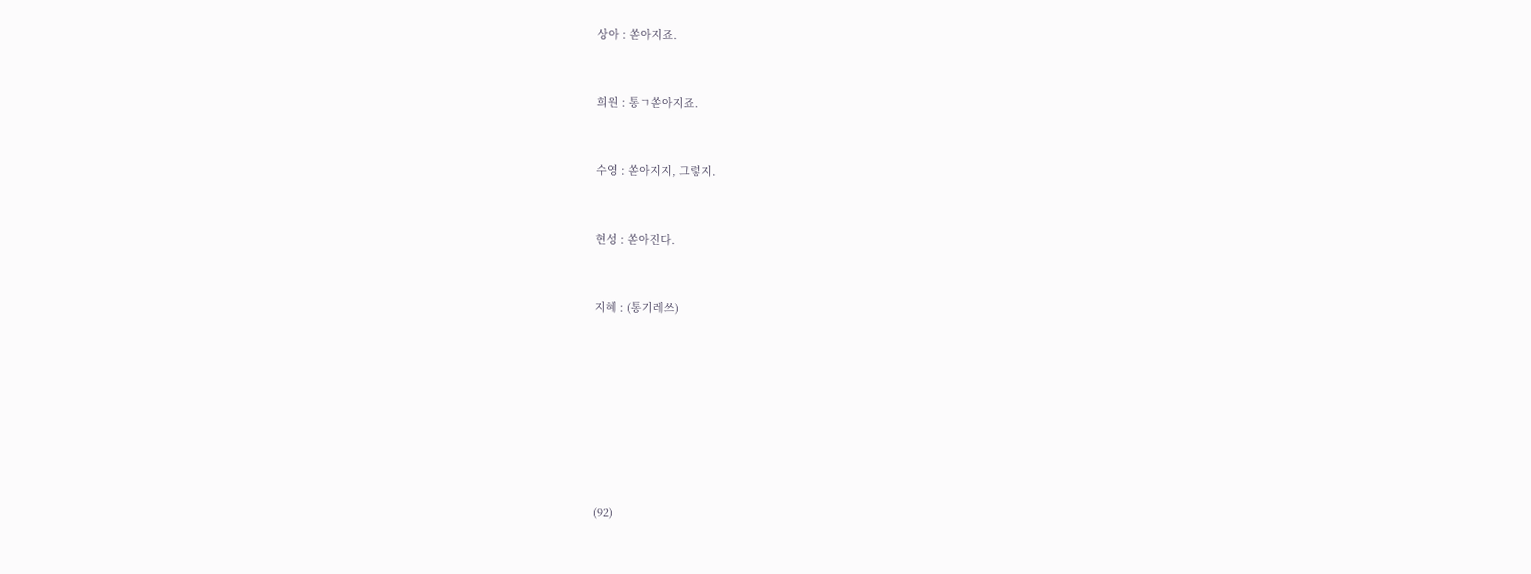상아 : 쏟아지죠.



희원 : 통ㄱ쏟아지죠.



수영 : 쏟아지지, 그렇지.



현성 : 쏟아진다.



지혜 : (통기레쓰)











(92)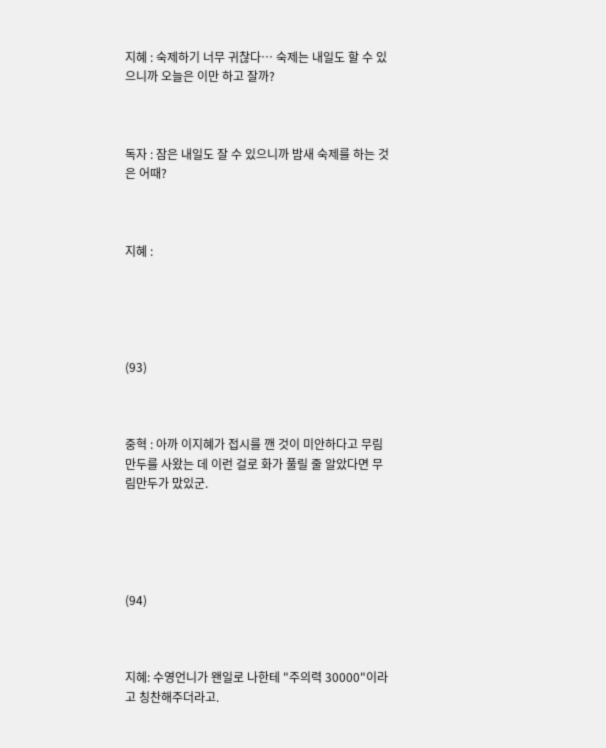지혜 : 숙제하기 너무 귀찮다… 숙제는 내일도 할 수 있으니까 오늘은 이만 하고 잘까?



독자 : 잠은 내일도 잘 수 있으니까 밤새 숙제를 하는 것은 어때?



지혜 :





(93)



중혁 : 아까 이지혜가 접시를 깬 것이 미안하다고 무림만두를 사왔는 데 이런 걸로 화가 풀릴 줄 알았다면 무림만두가 맜있군.





(94)



지혜: 수영언니가 왠일로 나한테 "주의력 30000"이라고 칭찬해주더라고.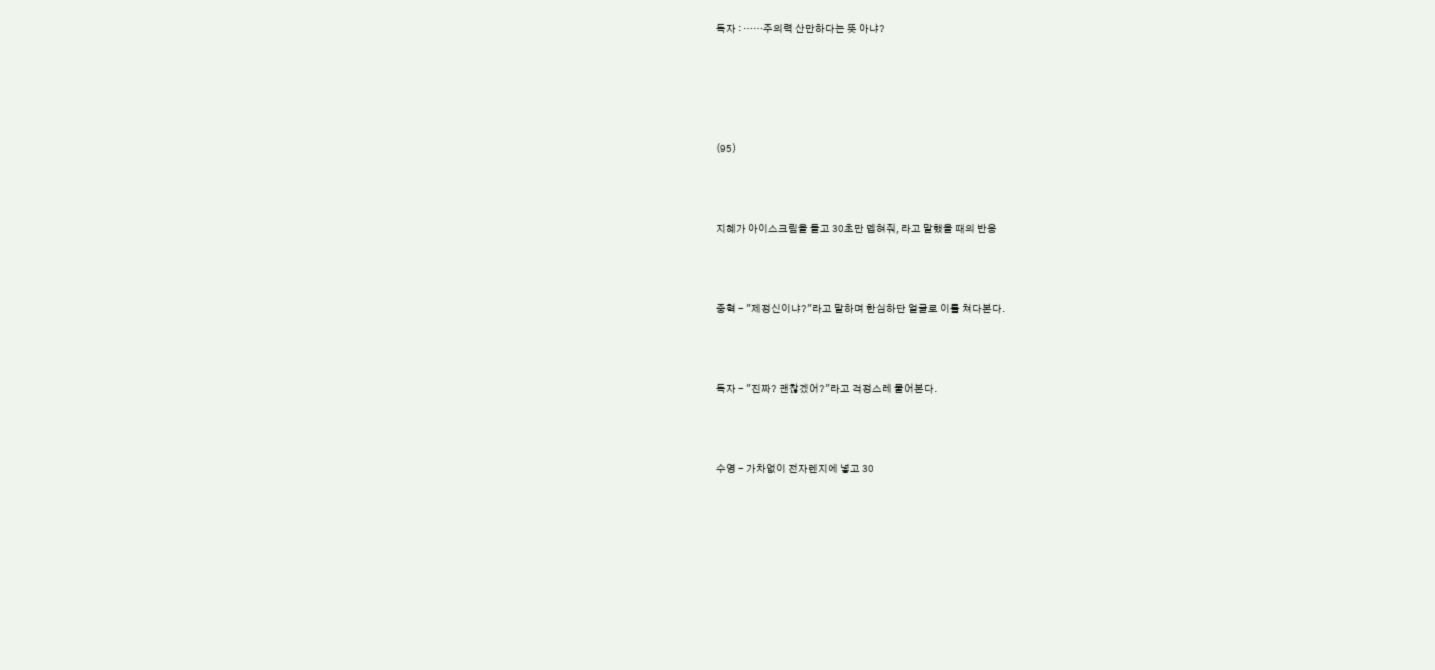독자 : ……주의력 산만하다는 뜻 아냐?





(95)



지혜가 아이스크림을 들고 30초만 뎁혀줘, 라고 말했을 때의 반응



중혁 - "제정신이냐?"라고 말하며 한심하단 얼굴로 이를 쳐다본다.



독자 - "진짜? 괜찮겠어?"라고 걱정스레 물어본다.



수영 - 가차없이 전자렌지에 넣고 30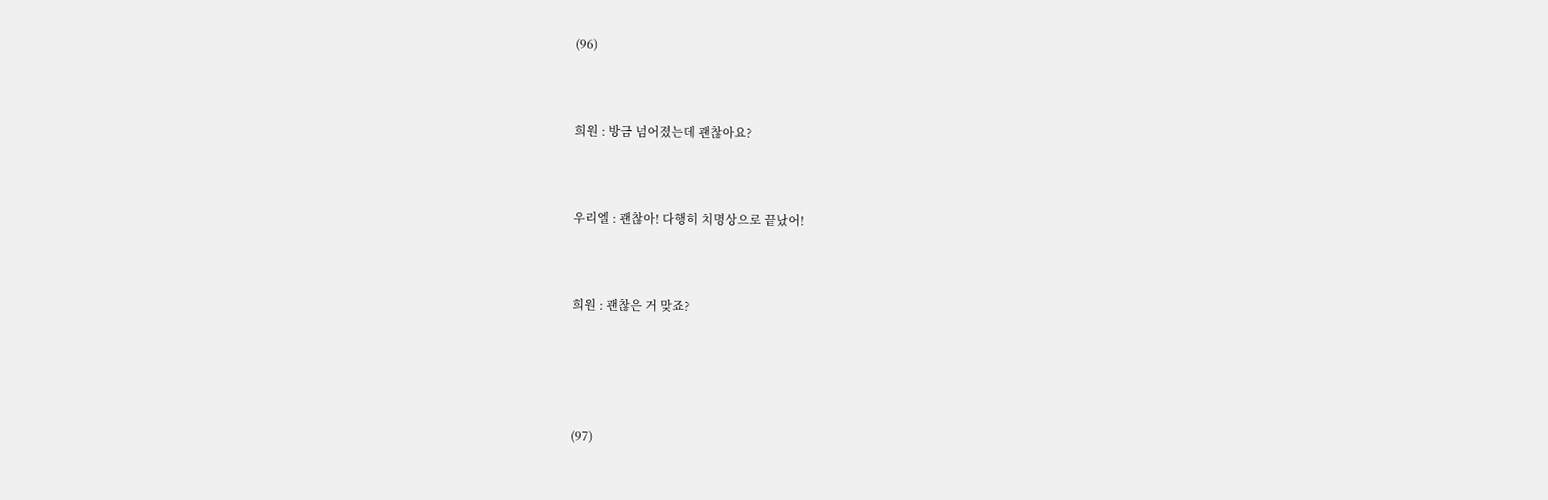(96)



희원 : 방금 넘어졌는데 괜찮아요?



우리엘 : 괜찮아! 다행히 치명상으로 끝났어!



희원 : 괜찮은 거 맞죠?





(97)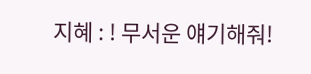지혜 : ! 무서운 얘기해줘!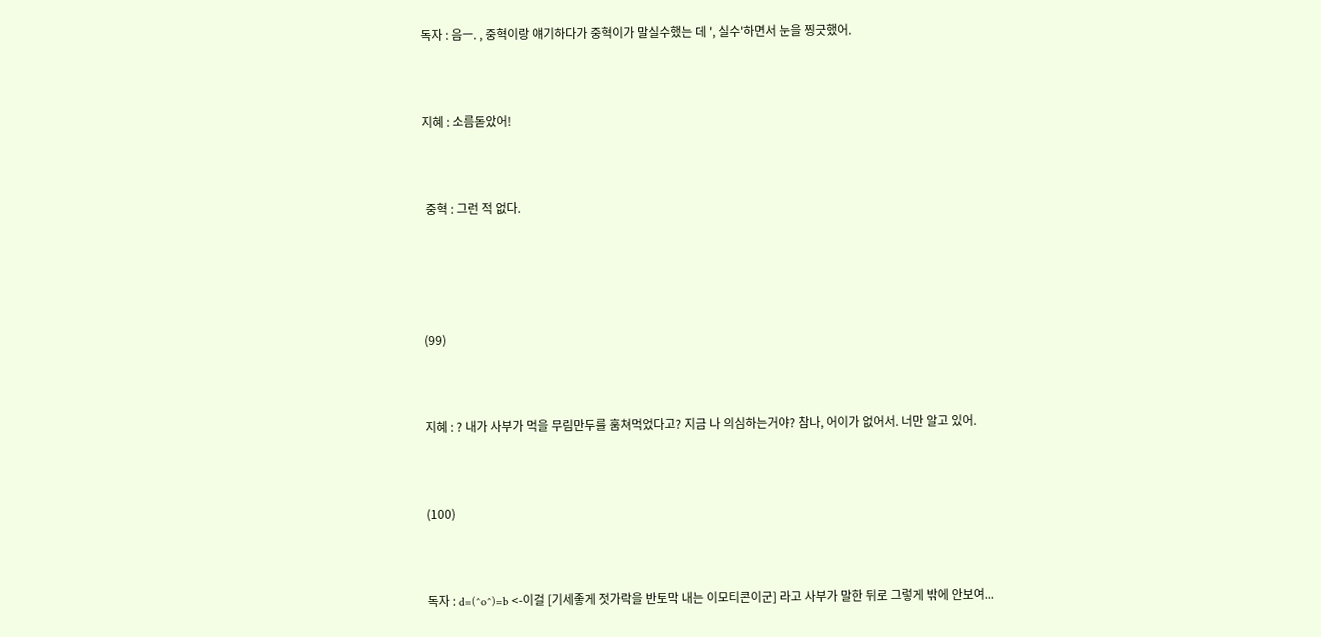독자 : 음ㅡ. , 중혁이랑 얘기하다가 중혁이가 말실수했는 데 ', 실수'하면서 눈을 찡긋했어.



지혜 : 소름돋았어!



 중혁 : 그런 적 없다.





(99)



지혜 : ? 내가 사부가 먹을 무림만두를 훔쳐먹었다고? 지금 나 의심하는거야? 참나, 어이가 없어서. 너만 알고 있어.



(100)



독자 : d=(^o^)=b <-이걸 [기세좋게 젓가락을 반토막 내는 이모티콘이군] 라고 사부가 말한 뒤로 그렇게 밖에 안보여...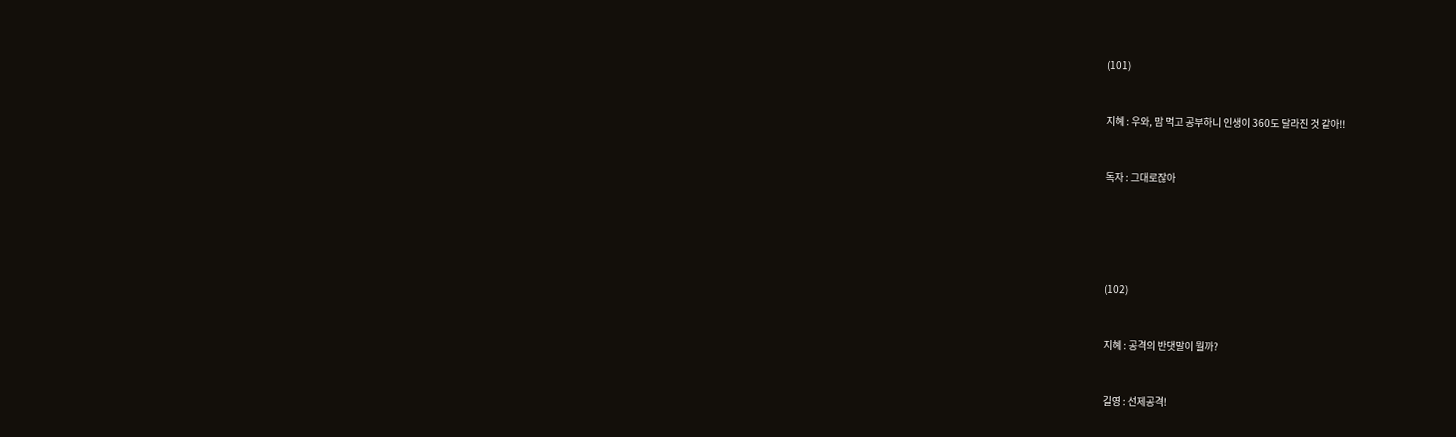(101)



지혜 : 우와, 맘 먹고 공부하니 인생이 360도 달라진 것 같아!!



독자 : 그대로잖아







(102)



지혜 : 공격의 반댓말이 뭘까?



길영 : 선제공격!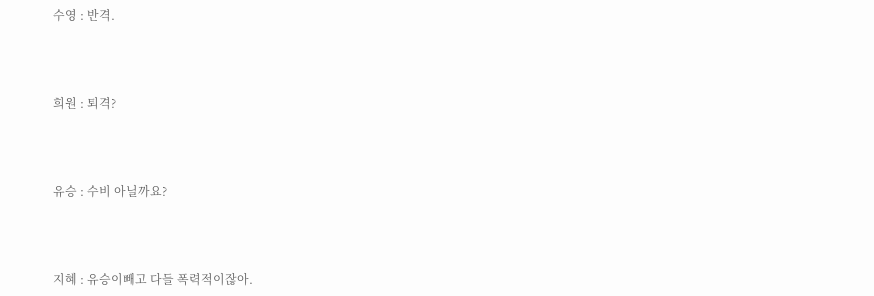수영 : 반격.



희원 : 퇴격?



유승 : 수비 아닐까요?



지혜 : 유승이빼고 다들 폭력적이잖아.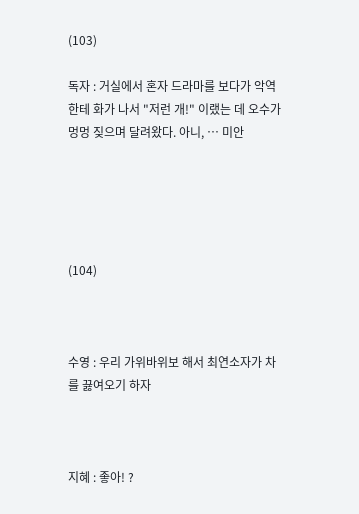(103)

독자 : 거실에서 혼자 드라마를 보다가 악역한테 화가 나서 "저런 개!" 이랬는 데 오수가 멍멍 짖으며 달려왔다. 아니, … 미안





(104)



수영 : 우리 가위바위보 해서 최연소자가 차를 끓여오기 하자



지혜 : 좋아! ?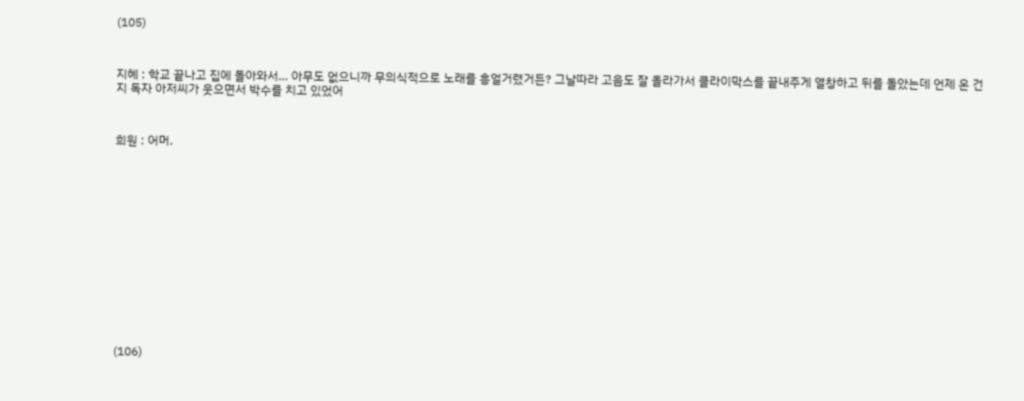(105)



지혜 : 학교 끝나고 집에 돌아와서… 아무도 없으니까 무의식적으로 노래를 흥얼거렸거든? 그날따라 고음도 잘 올라가서 클라이막스를 끝내주게 열창하고 뒤를 돌았는데 언제 온 건지 독자 아저씨가 웃으면서 박수를 치고 있었어



희원 : 어머.















(106)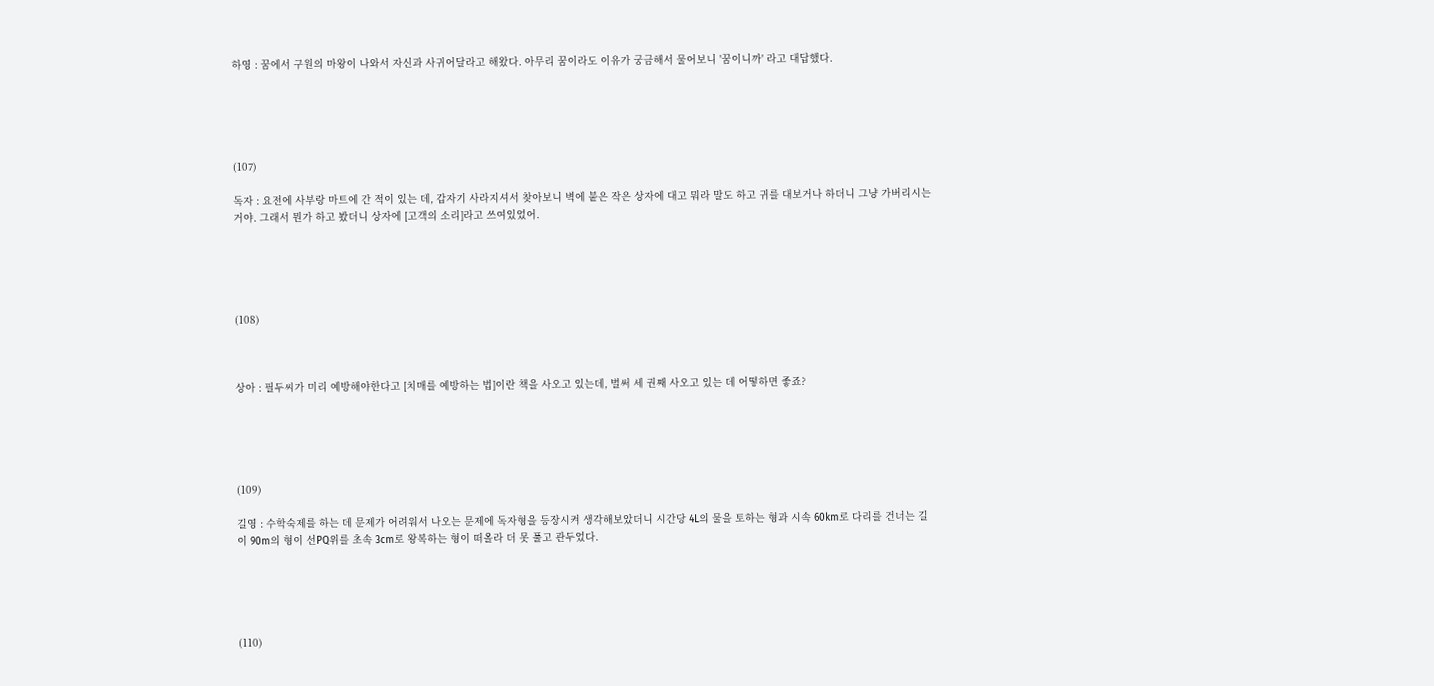하영 : 꿈에서 구원의 마왕이 나와서 자신과 사귀어달라고 해왔다. 아무리 꿈이라도 이유가 궁금해서 물어보니 '꿈이니까' 라고 대답했다.





(107)

독자 : 요전에 사부랑 마트에 간 적이 있는 데, 갑자기 사라지셔서 찾아보니 벽에 붙은 작은 상자에 대고 뭐라 말도 하고 귀를 대보거나 하더니 그냥 가버리시는거야. 그래서 뭔가 하고 봤더니 상자에 [고객의 소리]라고 쓰여있었어.





(108)



상아 : 필두씨가 미리 예방해야한다고 [치매를 예방하는 법]이란 책을 사오고 있는데, 벌써 세 권째 사오고 있는 데 어떻하면 좋죠?





(109)

길영 : 수학숙제를 하는 데 문제가 어려워서 나오는 문제에 독자형을 등장시켜 생각해보았더니 시간당 4L의 물을 토하는 형과 시속 60km로 다리를 건너는 길이 90m의 형이 선PQ위를 초속 3cm로 왕복하는 형이 떠올라 더 못 풀고 관두었다.





(110)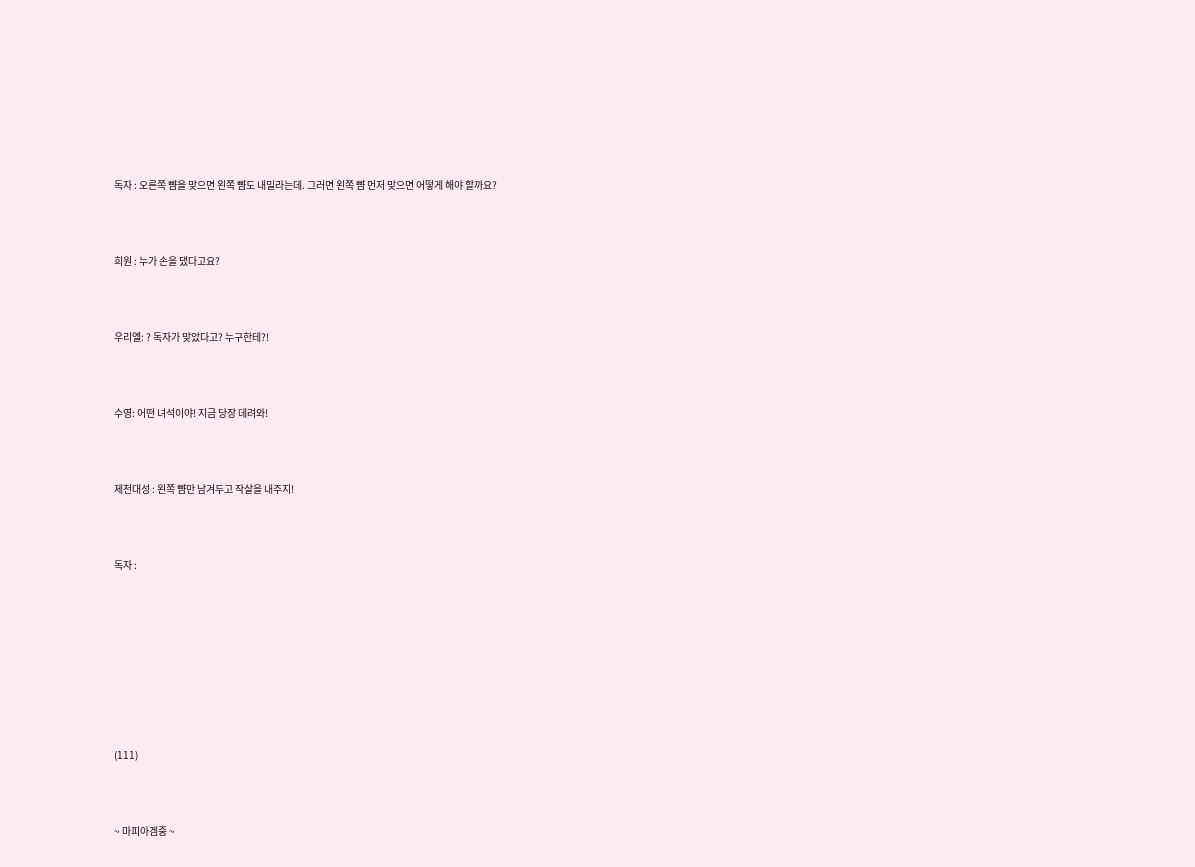독자 : 오른쪽 뺨을 맞으면 왼쪽 뺨도 내밀라는데. 그러면 왼쪽 뺨 먼저 맞으면 어떻게 해야 할까요?



희원 : 누가 손을 댔다고요?



우리엘: ? 독자가 맞았다고? 누구한테?!



수영: 어떤 녀석이야! 지금 당장 데려와!



제천대성 : 왼쪽 뺨만 남겨두고 작살을 내주지!



독자 :









(111)



~ 마피아겜중 ~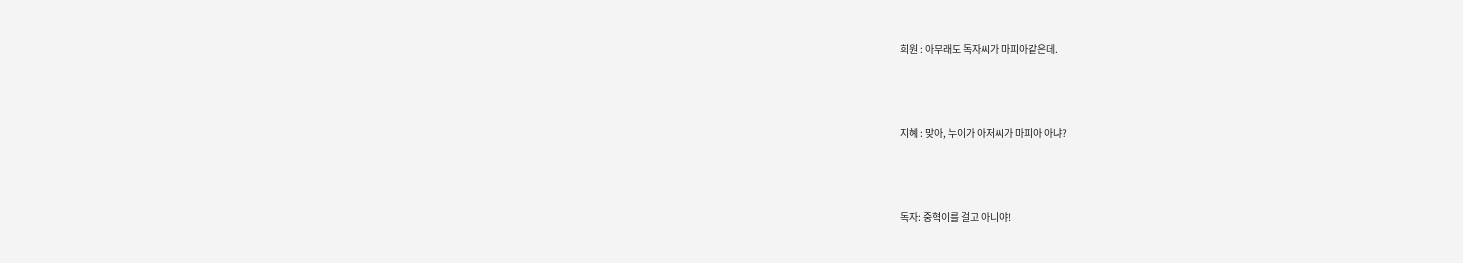희원 : 아무래도 독자씨가 마피아같은데.



지혜 : 맞아, 누이가 아저씨가 마피아 아냐?



독자: 중혁이를 걸고 아니야!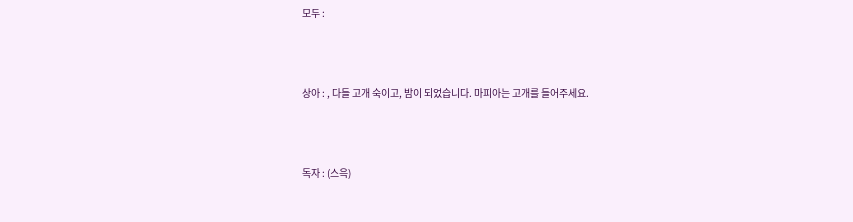모두 :



상아 : , 다들 고개 숙이고, 밤이 되었습니다. 마피아는 고개를 들어주세요.



독자 : (스윽)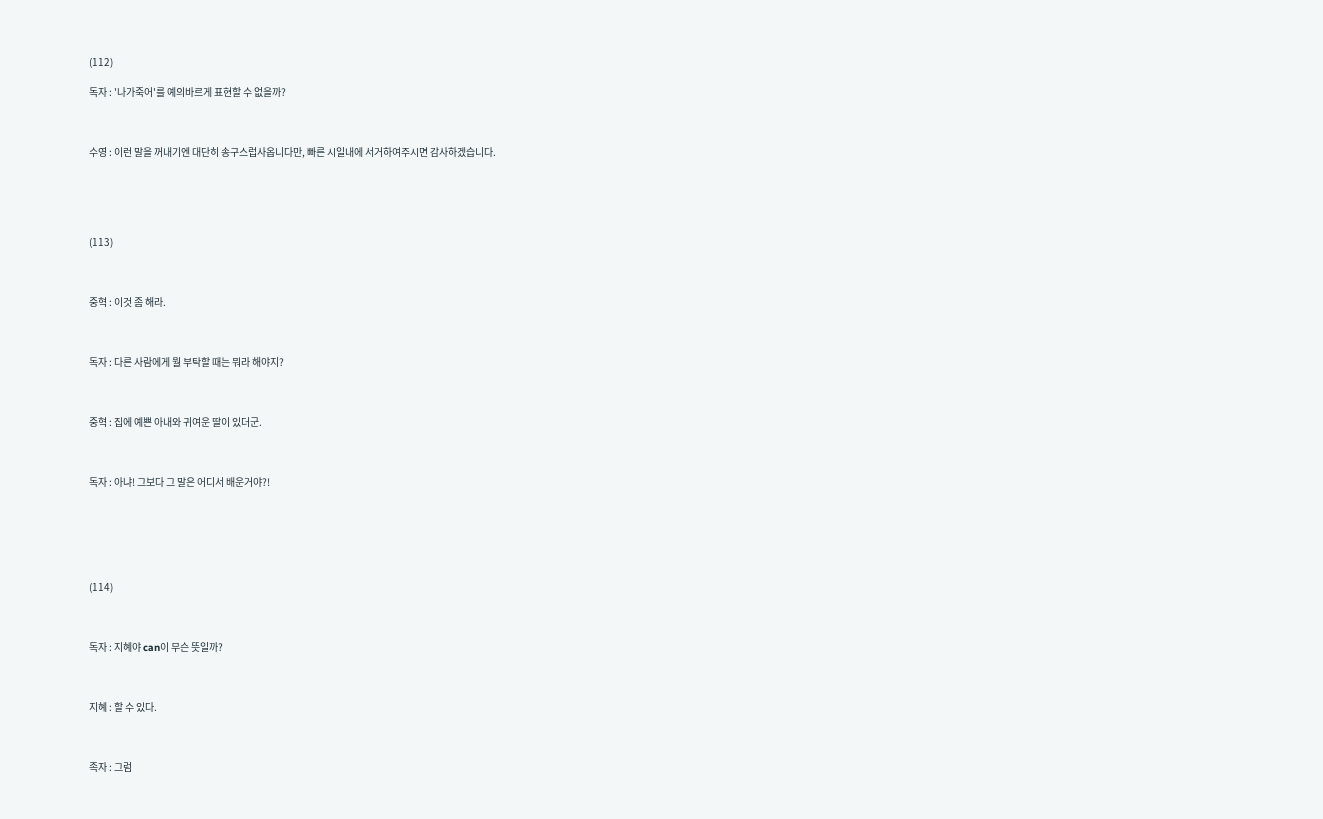(112)

독자 : '나가죽어'를 예의바르게 표현할 수 없을까?



수영 : 이런 말을 꺼내기엔 대단히 송구스럽사옵니다만, 빠른 시일내에 서거하여주시면 감사하겠습니다.





(113)



중혁 : 이것 좀 해라.



독자 : 다른 사람에게 뭘 부탁할 때는 뭐라 해야지?



중혁 : 집에 예쁜 아내와 귀여운 딸이 있더군.



독자 : 아냐! 그보다 그 말은 어디서 배운거야?!






(114)



독자 : 지혜야 can이 무슨 뜻일까?



지혜 : 할 수 있다.



족자 : 그럼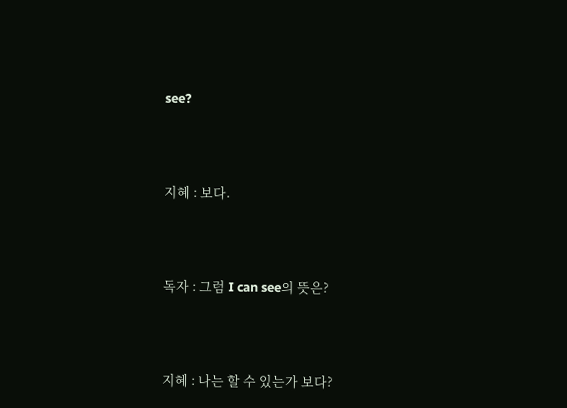see?



지혜 : 보다.



독자 : 그럼 I can see의 뜻은?



지혜 : 나는 할 수 있는가 보다?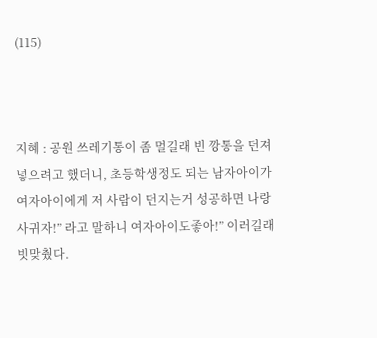(115)



지혜 : 공원 쓰레기통이 좀 멀길래 빈 깡통을 던져넣으려고 했더니, 초등학생정도 되는 남자아이가 여자아이에게 저 사람이 던지는거 성공하면 나랑 사귀자!” 라고 말하니 여자아이도좋아!” 이러길래 빗맞췄다.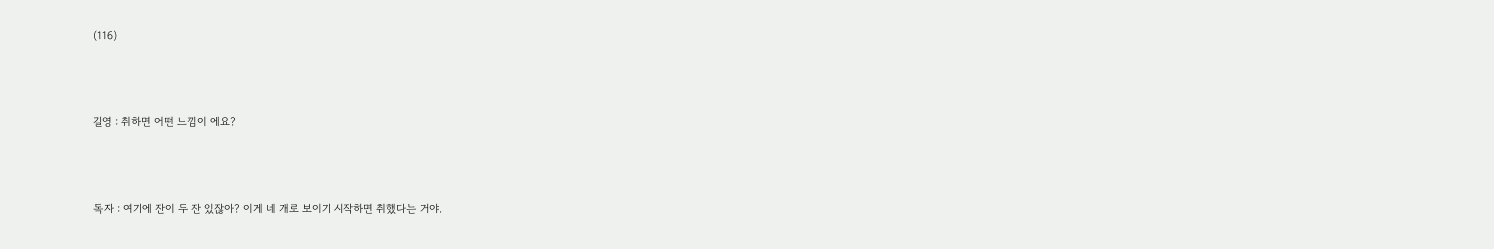(116)



길영 : 취하면 어떤 느낌이 에요?



독자 : 여기에 잔이 두 잔 있잖아? 이게 네 개로 보이기 시작하면 취했다는 거야.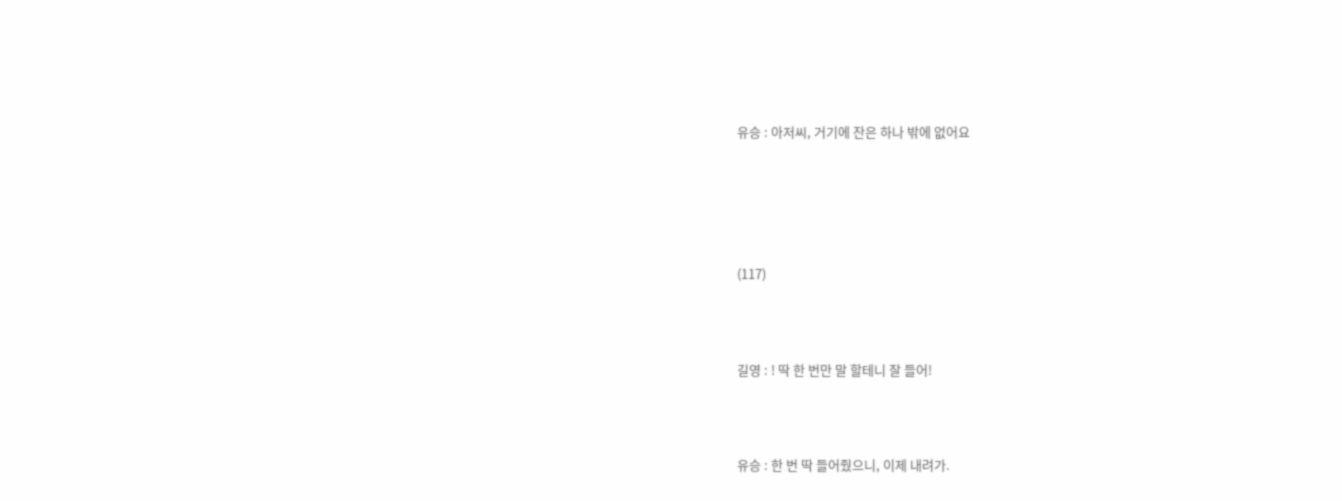유승 : 아저씨, 거기에 잔은 하나 밖에 없어요





(117)



길영 : ! 딱 한 번만 말 할테니 잘 들어!



유승 : 한 번 딱 들어줬으니, 이제 내려가.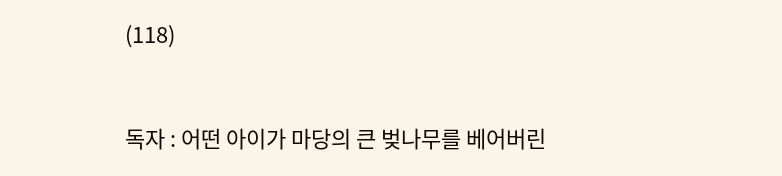(118)



독자 : 어떤 아이가 마당의 큰 벚나무를 베어버린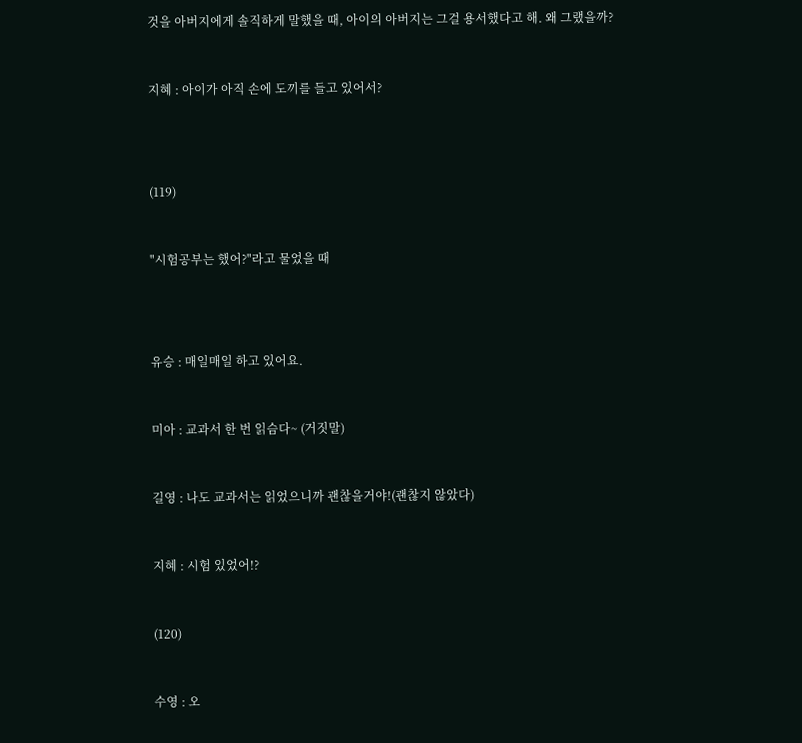것을 아버지에게 솔직하게 말했을 때, 아이의 아버지는 그걸 용서했다고 해. 왜 그랬을까?



지혜 : 아이가 아직 손에 도끼를 들고 있어서?





(119)



"시험공부는 했어?"라고 물었을 때





유승 : 매일매일 하고 있어요.



미아 : 교과서 한 번 읽슴다~ (거짓말)



길영 : 나도 교과서는 읽었으니까 괜찮을거야!(괜찮지 않았다)



지혜 : 시험 있었어!?



(120)



수영 : 오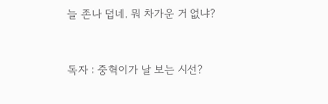늘 존나 덥네. 뭐 차가운 거 없냐?



독자 : 중혁이가 날 보는 시선?